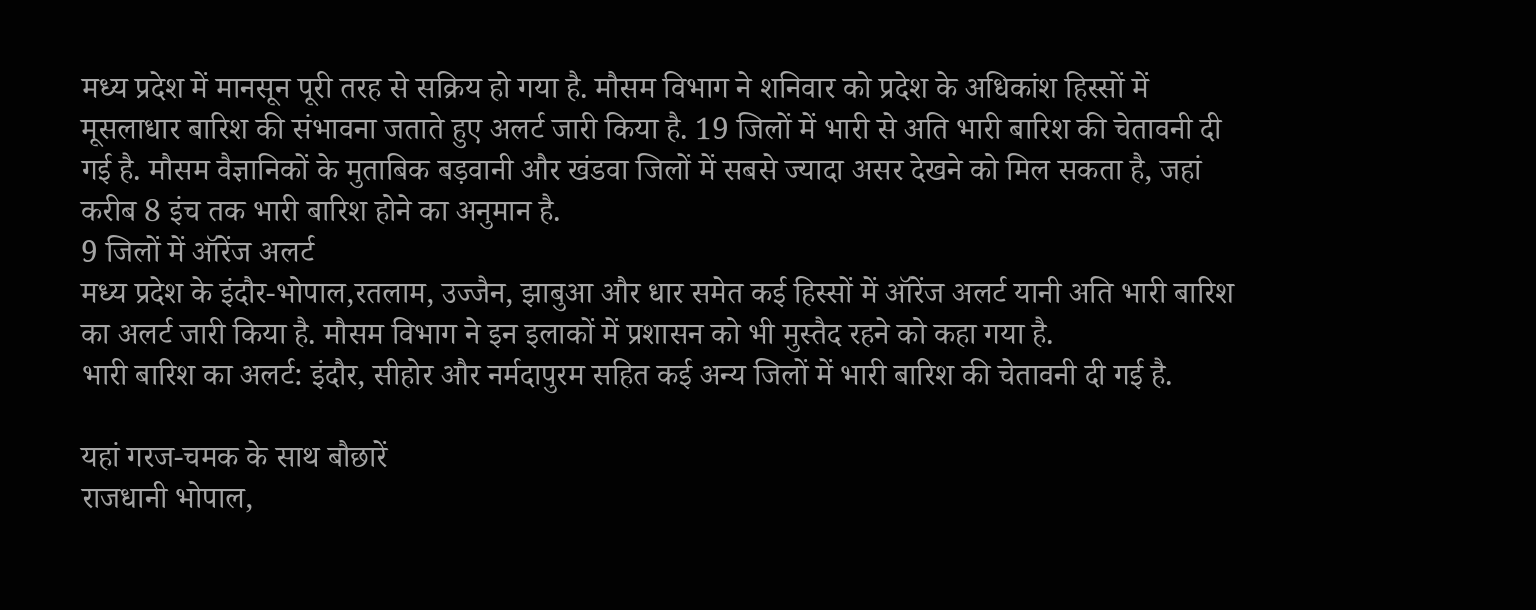मध्य प्रदेश में मानसून पूरी तरह से सक्रिय हो गया है. मौसम विभाग ने शनिवार को प्रदेश के अधिकांश हिस्सों में मूसलाधार बारिश की संभावना जताते हुए अलर्ट जारी किया है. 19 जिलों में भारी से अति भारी बारिश की चेतावनी दी गई है. मौसम वैज्ञानिकों के मुताबिक बड़वानी और खंडवा जिलों में सबसे ज्यादा असर देखने को मिल सकता है, जहां करीब 8 इंच तक भारी बारिश होने का अनुमान है.
9 जिलों में ऑरेंज अलर्ट
मध्य प्रदेश के इंदौर-भोपाल,रतलाम, उज्जैन, झाबुआ और धार समेत कई हिस्सों में ऑरेंज अलर्ट यानी अति भारी बारिश का अलर्ट जारी किया है. मौसम विभाग ने इन इलाकों में प्रशासन को भी मुस्तैद रहने को कहा गया है.
भारी बारिश का अलर्ट: इंदौर, सीहोर और नर्मदापुरम सहित कई अन्य जिलों में भारी बारिश की चेतावनी दी गई है.

यहां गरज-चमक के साथ बौछारें
राजधानी भोपाल,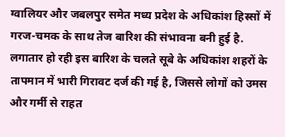ग्वालियर और जबलपुर समेत मध्य प्रदेश के अधिकांश हिस्सों में गरज-चमक के साथ तेज बारिश की संभावना बनी हुई है. लगातार हो रही इस बारिश के चलते सूबे के अधिकांश शहरों के तापमान में भारी गिरावट दर्ज की गई है, जिससे लोगों को उमस और गर्मी से राहत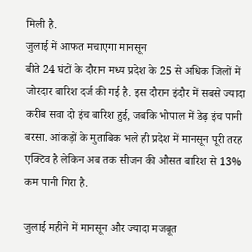मिली है.
जुलाई में आफत मचाएगा मानसून
बीते 24 घंटों के दौरान मध्य प्रदेश के 25 से अधिक जिलों में जोरदार बारिश दर्ज की गई है. इस दौरान इंदौर में सबसे ज्यादा करीब सवा दो इंच बारिश हुई, जबकि भोपाल में डेढ़ इंच पानी बरसा. आंकड़ों के मुताबिक भले ही प्रदेश में मानसून पूरी तरह एक्टिव है लेकिन अब तक सीजन की औसत बारिश से 13% कम पानी गिरा है.

जुलाई महीने में मानसून और ज्यादा मजबूत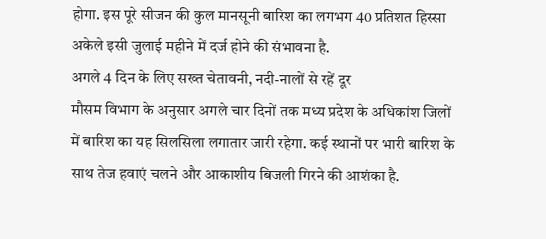होगा. इस पूरे सीजन की कुल मानसूनी बारिश का लगभग 40 प्रतिशत हिस्सा अकेले इसी जुलाई महीने में दर्ज होने की संभावना है.
अगले 4 दिन के लिए सख्त चेतावनी, नदी-नालों से रहें दूर
मौसम विभाग के अनुसार अगले चार दिनों तक मध्य प्रदेश के अधिकांश जिलों में बारिश का यह सिलसिला लगातार जारी रहेगा. कई स्थानों पर भारी बारिश के साथ तेज हवाएं चलने और आकाशीय बिजली गिरने की आशंका है.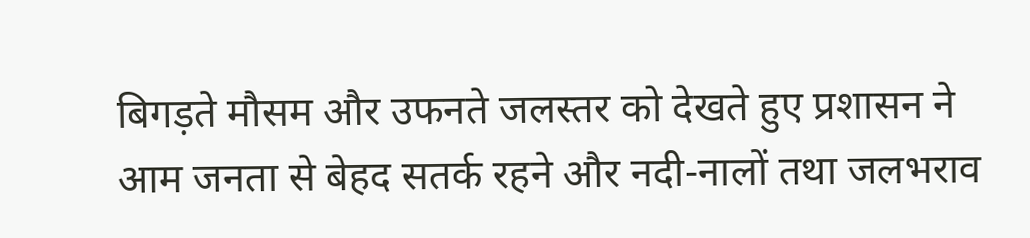बिगड़ते मौसम और उफनते जलस्तर को देखते हुए प्रशासन ने आम जनता से बेहद सतर्क रहने और नदी-नालों तथा जलभराव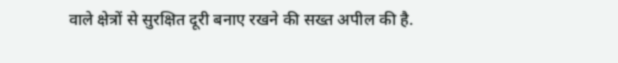वाले क्षेत्रों से सुरक्षित दूरी बनाए रखने की सख्त अपील की है.